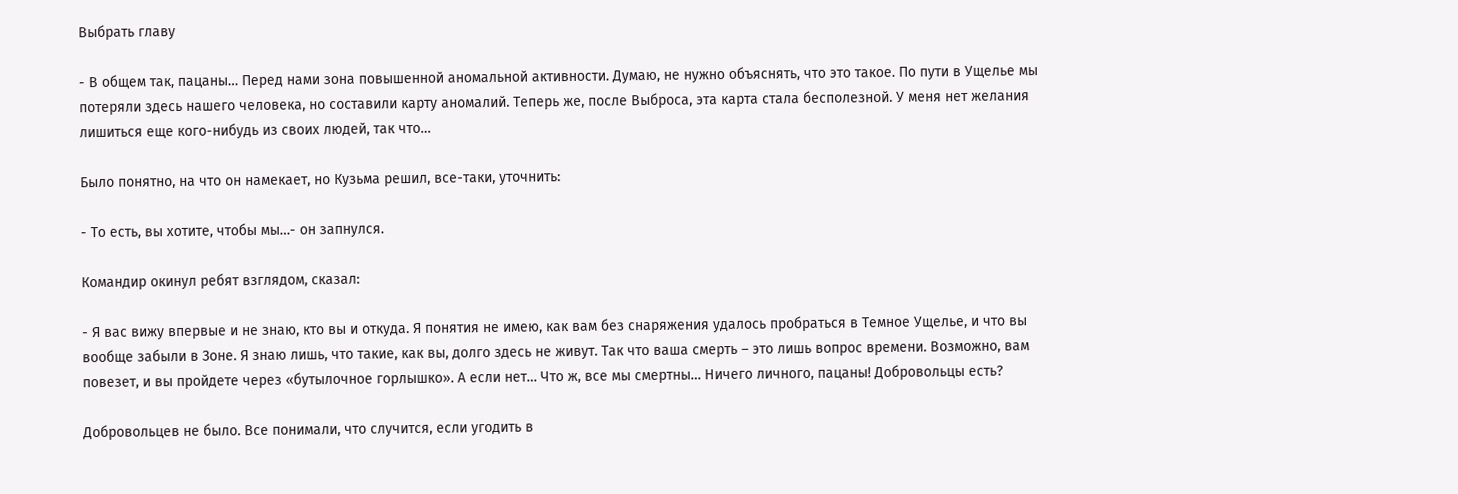Выбрать главу

- В общем так, пацаны… Перед нами зона повышенной аномальной активности. Думаю, не нужно объяснять, что это такое. По пути в Ущелье мы потеряли здесь нашего человека, но составили карту аномалий. Теперь же, после Выброса, эта карта стала бесполезной. У меня нет желания лишиться еще кого-нибудь из своих людей, так что…

Было понятно, на что он намекает, но Кузьма решил, все-таки, уточнить:

- То есть, вы хотите, чтобы мы…- он запнулся.

Командир окинул ребят взглядом, сказал:

- Я вас вижу впервые и не знаю, кто вы и откуда. Я понятия не имею, как вам без снаряжения удалось пробраться в Темное Ущелье, и что вы вообще забыли в Зоне. Я знаю лишь, что такие, как вы, долго здесь не живут. Так что ваша смерть – это лишь вопрос времени. Возможно, вам повезет, и вы пройдете через «бутылочное горлышко». А если нет… Что ж, все мы смертны… Ничего личного, пацаны! Добровольцы есть?

Добровольцев не было. Все понимали, что случится, если угодить в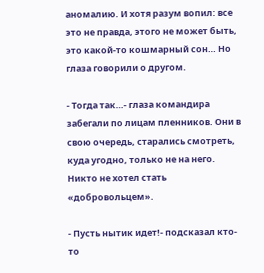аномалию. И хотя разум вопил: все это не правда, этого не может быть, это какой-то кошмарный сон… Но глаза говорили о другом.

- Тогда так…- глаза командира забегали по лицам пленников. Они в свою очередь, старались смотреть, куда угодно, только не на него. Никто не хотел стать «добровольцем».

- Пусть нытик идет!- подсказал кто-то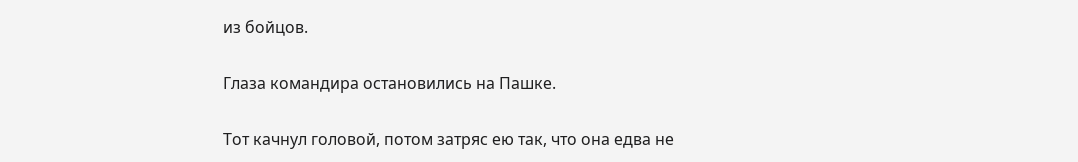из бойцов.

Глаза командира остановились на Пашке.

Тот качнул головой, потом затряс ею так, что она едва не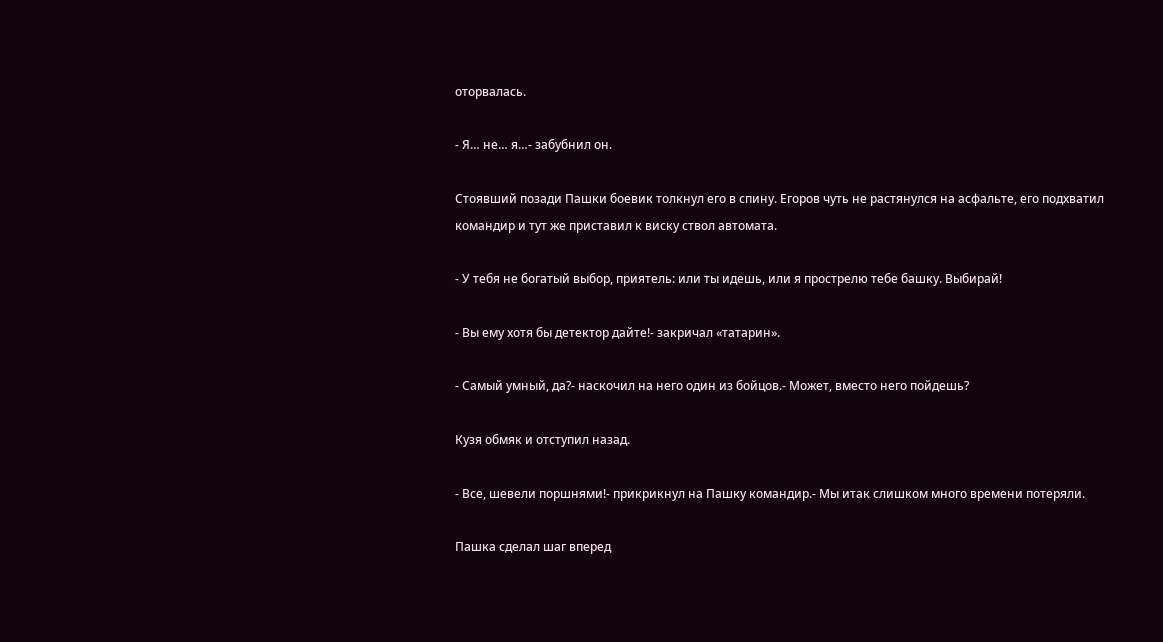оторвалась.

- Я… не… я…- забубнил он.

Стоявший позади Пашки боевик толкнул его в спину. Егоров чуть не растянулся на асфальте, его подхватил командир и тут же приставил к виску ствол автомата.

- У тебя не богатый выбор, приятель: или ты идешь, или я прострелю тебе башку. Выбирай!

- Вы ему хотя бы детектор дайте!- закричал «татарин».

- Самый умный, да?- наскочил на него один из бойцов.- Может, вместо него пойдешь?

Кузя обмяк и отступил назад.

- Все, шевели поршнями!- прикрикнул на Пашку командир.- Мы итак слишком много времени потеряли.

Пашка сделал шаг вперед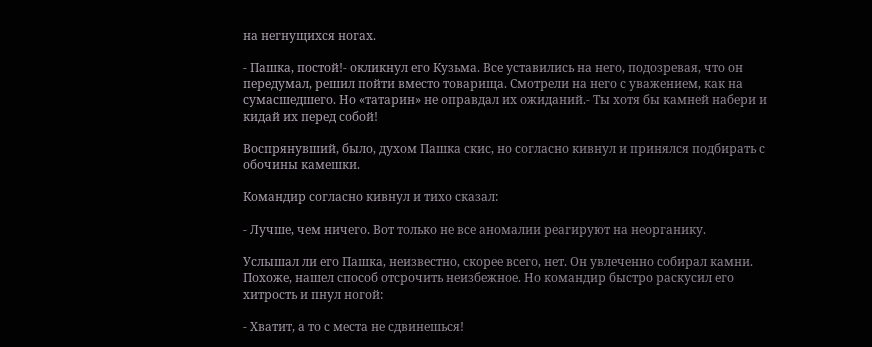на негнущихся ногах.

- Пашка, постой!- окликнул его Кузьма. Все уставились на него, подозревая, что он передумал, решил пойти вместо товарища. Смотрели на него с уважением, как на сумасшедшего. Но «татарин» не оправдал их ожиданий.- Ты хотя бы камней набери и кидай их перед собой!

Воспрянувший, было, духом Пашка скис, но согласно кивнул и принялся подбирать с обочины камешки.

Командир согласно кивнул и тихо сказал:

- Лучше, чем ничего. Вот только не все аномалии реагируют на неорганику.

Услышал ли его Пашка, неизвестно, скорее всего, нет. Он увлеченно собирал камни. Похоже, нашел способ отсрочить неизбежное. Но командир быстро раскусил его хитрость и пнул ногой:

- Хватит, а то с места не сдвинешься!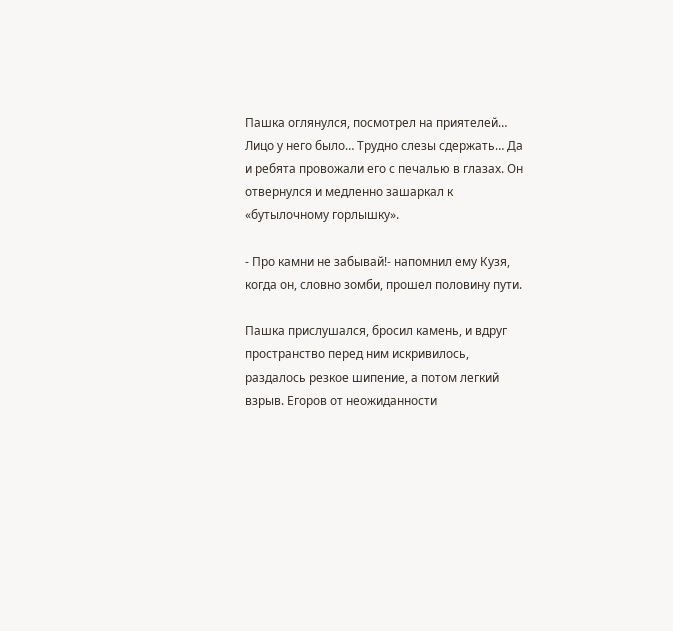Пашка оглянулся, посмотрел на приятелей… Лицо у него было… Трудно слезы сдержать… Да и ребята провожали его с печалью в глазах. Он отвернулся и медленно зашаркал к «бутылочному горлышку».

- Про камни не забывай!- напомнил ему Кузя, когда он, словно зомби, прошел половину пути.

Пашка прислушался, бросил камень, и вдруг пространство перед ним искривилось, раздалось резкое шипение, а потом легкий взрыв. Егоров от неожиданности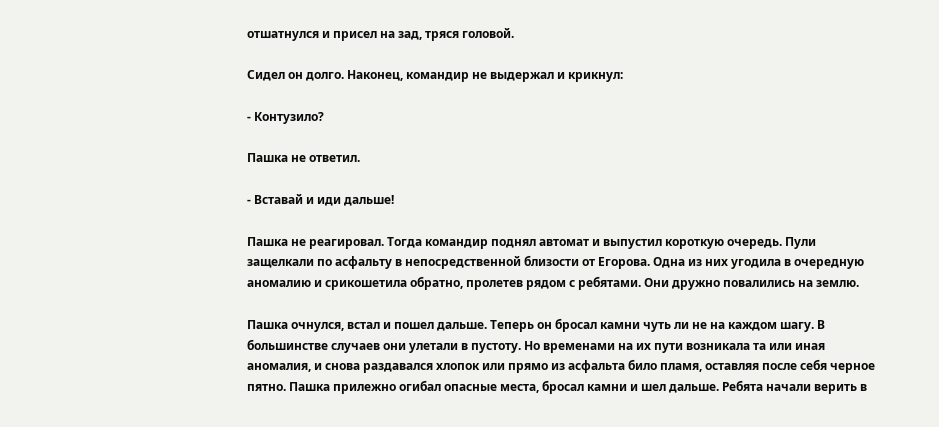отшатнулся и присел на зад, тряся головой.

Сидел он долго. Наконец, командир не выдержал и крикнул:

- Контузило?

Пашка не ответил.

- Вставай и иди дальше!

Пашка не реагировал. Тогда командир поднял автомат и выпустил короткую очередь. Пули защелкали по асфальту в непосредственной близости от Егорова. Одна из них угодила в очередную аномалию и срикошетила обратно, пролетев рядом с ребятами. Они дружно повалились на землю.

Пашка очнулся, встал и пошел дальше. Теперь он бросал камни чуть ли не на каждом шагу. В большинстве случаев они улетали в пустоту. Но временами на их пути возникала та или иная аномалия, и снова раздавался хлопок или прямо из асфальта било пламя, оставляя после себя черное пятно. Пашка прилежно огибал опасные места, бросал камни и шел дальше. Ребята начали верить в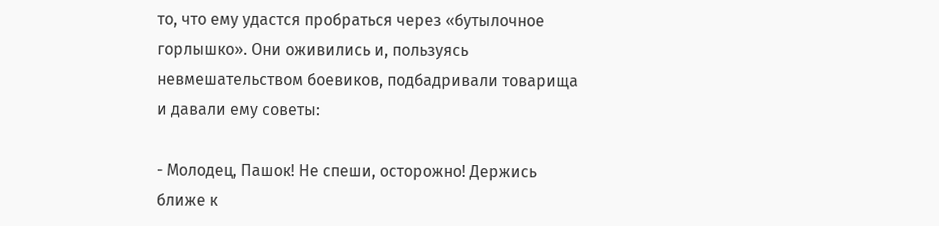то, что ему удастся пробраться через «бутылочное горлышко». Они оживились и, пользуясь невмешательством боевиков, подбадривали товарища и давали ему советы:

- Молодец, Пашок! Не спеши, осторожно! Держись ближе к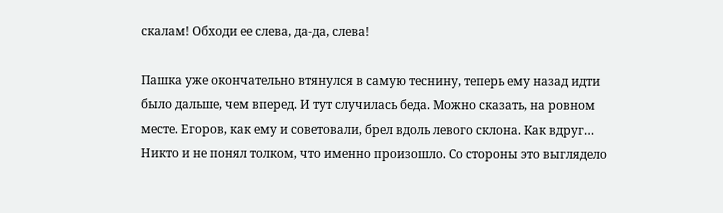скалам! Обходи ее слева, да-да, слева!

Пашка уже окончательно втянулся в самую теснину, теперь ему назад идти было дальше, чем вперед. И тут случилась беда. Можно сказать, на ровном месте. Егоров, как ему и советовали, брел вдоль левого склона. Как вдруг… Никто и не понял толком, что именно произошло. Со стороны это выглядело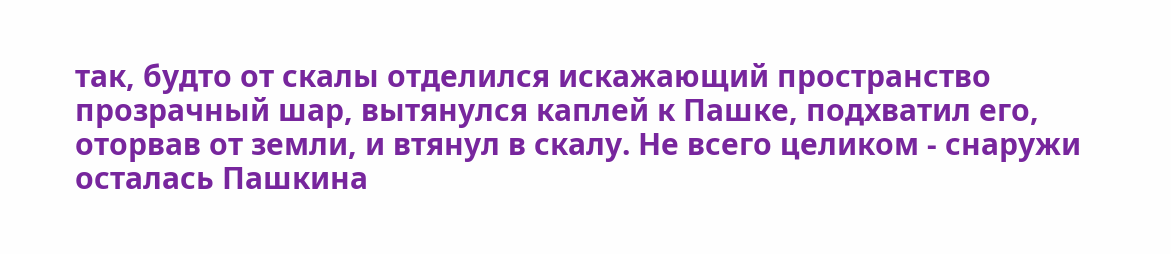так, будто от скалы отделился искажающий пространство прозрачный шар, вытянулся каплей к Пашке, подхватил его, оторвав от земли, и втянул в скалу. Не всего целиком - снаружи осталась Пашкина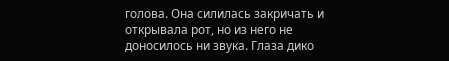голова. Она силилась закричать и открывала рот, но из него не доносилось ни звука. Глаза дико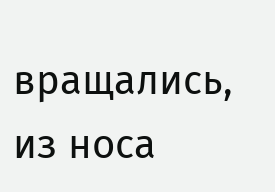вращались, из носа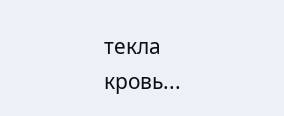текла кровь...